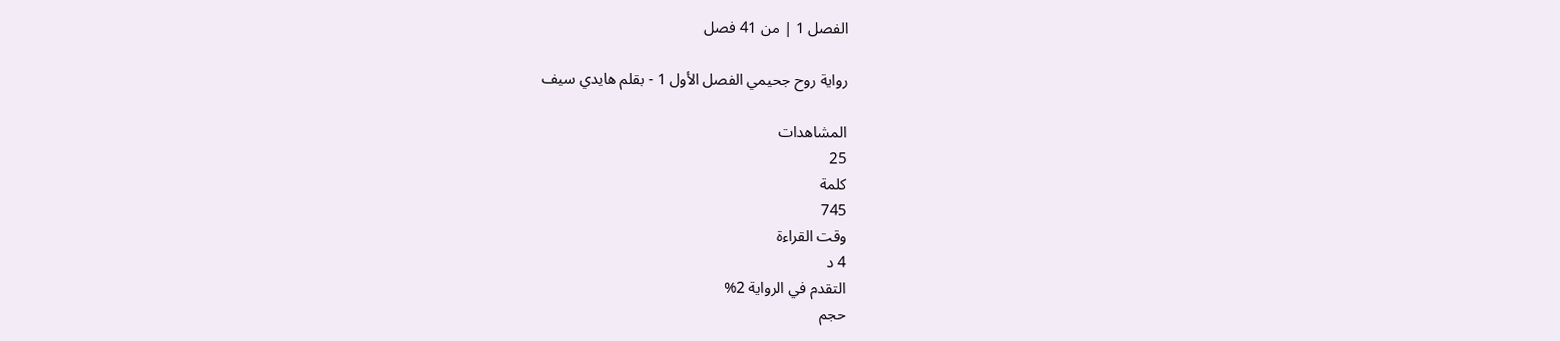الفصل 1 | من 41 فصل

رواية روح جحيمي الفصل الأول 1 - بقلم هايدي سيف

المشاهدات
25
كلمة
745
وقت القراءة
4 د
التقدم في الرواية 2%
حجم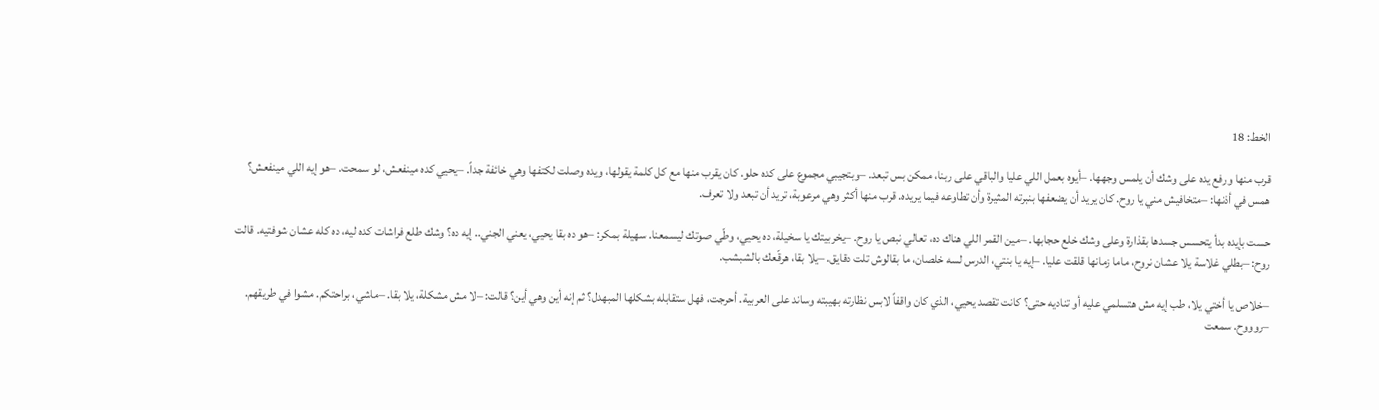الخط: 18

قرب منها ورفع يده على وشك أن يلمس وجهها. –أيوه بعمل اللي عليا والباقي على ربنا، ممكن بس تبعد. –وبتجيبي مجموع على كده حلو. كان يقرب منها مع كل كلمة يقولها، ويده وصلت لكتفها وهي خائفة جداً. –يحيي كده مينفعش، لو سمحت. –هو إيه اللي مينفعش؟ همس في أذنها: –متخافيش مني يا روح. كان يريد أن يضعفها بنبرته المثيرة وأن تطاوعه فيما يريده. قرب منها أكثر وهي مرعوبة، تريد أن تبعد ولا تعرف.

حست بإيده بدأ يتحسس جسدها بقذارة وعلى وشك خلع حجابها. –مين القمر اللي هناك ده، تعالي نبص يا روح. –يخربيتك يا سخيلة، ده يحيي، وطّي صوتك ليسمعنا. سهيلة بمكر: –هو ده بقا يحيي، يعني الجني.. إيه ده؟ وشك طلع فراشات كده ليه، ده كله عشان شوفتيه. قالت روح: –بطلي غلاسة يلا عشان نروح، ماما زمانها قلقت عليا. –إيه يا بنتي، الدرس لسه خلصان، ما بقالوش تلت دقايق. –يلا بقا، هرقّعك بالشبشب.

–خلاص يا أختي يلا، طب إيه مش هتسلمي عليه أو تناديه حتى؟ كانت تقصد يحيي، الذي كان واقفاً لابس نظارته بهيبته وساند على العربية. أحرجت، فهل ستقابله بشكلها المبهدل؟ ثم إنه أين وهي أين؟ قالت: –لا مش مشكلة، يلا بقا. –ماشي، براحتكم. مشوا في طريقهم. –روووح. سمعت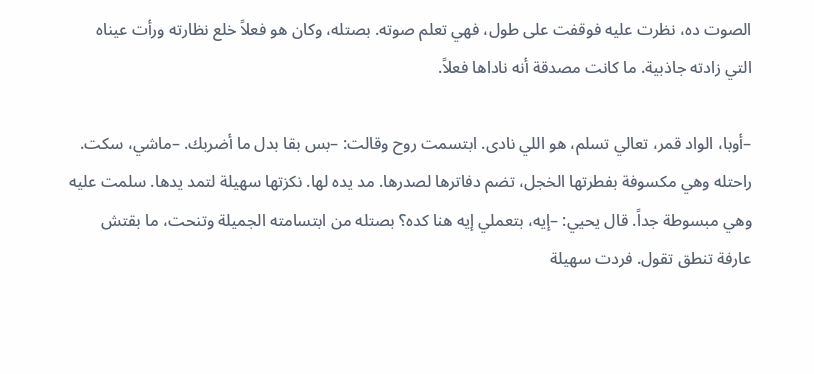الصوت ده، نظرت عليه فوقفت على طول، فهي تعلم صوته. بصتله، وكان هو فعلاً خلع نظارته ورأت عيناه التي زادته جاذبية. ما كانت مصدقة أنه ناداها فعلاً.

–أوبا، الواد قمر، تعالي تسلم، هو اللي نادى. ابتسمت روح وقالت: –بس بقا بدل ما أضربك. –ماشي، سكت. راحتله وهي مكسوفة بفطرتها الخجل، تضم دفاترها لصدرها. مد يده لها. نكزتها سهيلة لتمد يدها. سلمت عليه وهي مبسوطة جداً. قال يحيي: –إيه، بتعملي إيه هنا كده؟ بصتله من ابتسامته الجميلة وتنحت، ما بقتش عارفة تنطق تقول. فردت سهيلة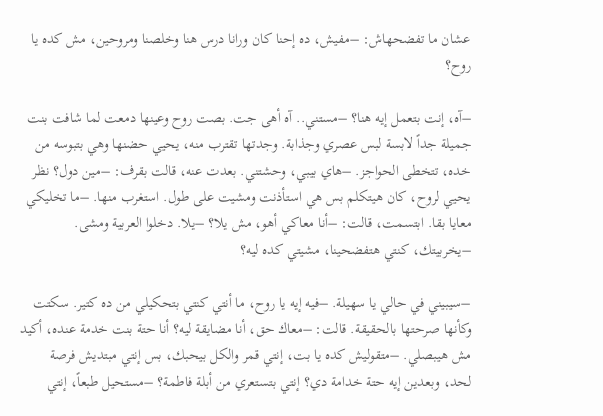عشان ما تفضحهاش: –مفيش، ده إحنا كان ورانا درس هنا وخلصنا ومروحين، مش كده يا روح؟

–آه، إنت بتعمل إيه هنا؟ –مستني.. آه أهى جت. بصت روح وعينها دمعت لما شافت بنت جميلة جداً لابسة لبس عصري وجذابة. وجدتها تقترب منه، يحيي حضنها وهي بتبوسه من خده، تتخطى الحواجز. –هاي بيبي، وحشتني. بعدت عنه، قالت بقرف: –مين دول؟ نظر يحيي لروح، كان هيتكلم بس هي استأذنت ومشيت على طول. استغرب منها. –ما تخليكي معايا بقا. ابتسمت، قالت: –أنا معاكي أهو، مش يلا؟ –يلا. دخلوا العربية ومشى. –يخربيتك، كنتي هتفضحينا، مشيتي كده ليه؟

–سيبيني في حالي يا سهيلة. –فيه إيه يا روح، ما أنتي كنتي بتحكيلي من ده كتير. سكتت وكأنها صرحتها بالحقيقة. قالت: –معاك حق، أنا مضايقة ليه؟ أنا حتة بنت خدمة عنده، أكيد مش هيبصلي. –متقوليش كده يا بت، إنتي قمر والكل بيحبك، بس إنتي مبتديش فرصة لحد، وبعدين إيه حتة خدامة دي؟ إنتي بتستعري من أبلة فاطمة؟ –مستحيل طبعاً، إنتي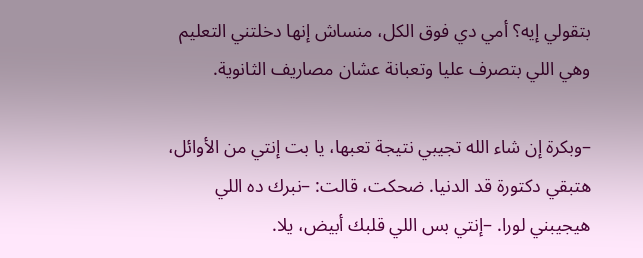بتقولي إيه؟ أمي دي فوق الكل، منساش إنها دخلتني التعليم وهي اللي بتصرف عليا وتعبانة عشان مصاريف الثانوية.

–وبكرة إن شاء الله تجيبي نتيجة تعبها، يا بت إنتي من الأوائل، هتبقي دكتورة قد الدنيا. ضحكت، قالت: –نبرك ده اللي هيجيبني لورا. –إنتي بس اللي قلبك أبيض، يلا.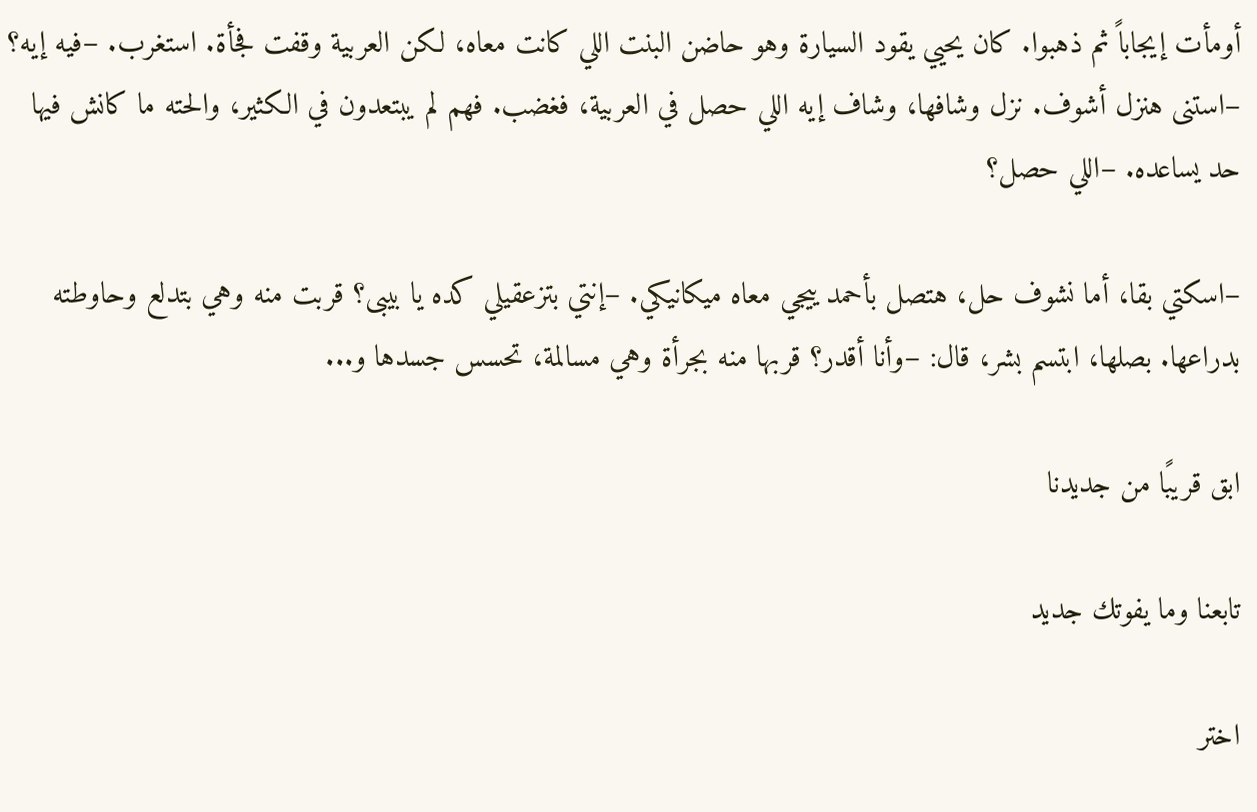أومأت إيجاباً ثم ذهبوا. كان يحيي يقود السيارة وهو حاضن البنت اللي كانت معاه، لكن العربية وقفت فجأة. استغرب. –فيه إيه؟ –استنى هنزل أشوف. نزل وشافها، وشاف إيه اللي حصل في العربية، فغضب. فهم لم يبتعدون في الكثير، والحته ما كانش فيها حد يساعده. –اللي حصل؟

–اسكتي بقا، أما نشوف حل، هتصل بأحمد ييجي معاه ميكانيكي. –إنتي بتزعقيلي كده يا بيبى؟ قربت منه وهي بتدلع وحاوطته بدراعها. بصلها، ابتسم بشر، قال: –وأنا أقدر؟ قربها منه بجرأة وهي مسالمة، تحسس جسدها و...

ابق قريبًا من جديدنا

تابعنا وما يفوتك جديد

اختر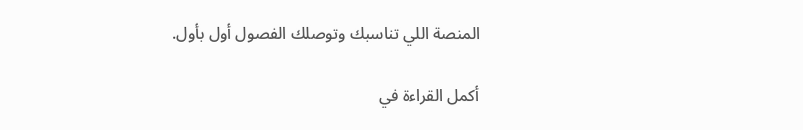المنصة اللي تناسبك وتوصلك الفصول أول بأول.

أكمل القراءة في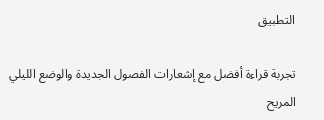التطبيق

تجربة قراءة أفضل مع إشعارات الفصول الجديدة والوضع الليلي المريح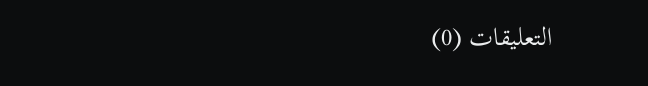التعليقات (0)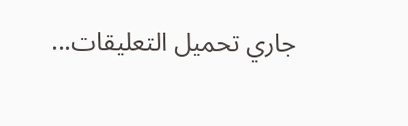جاري تحميل التعليقات...